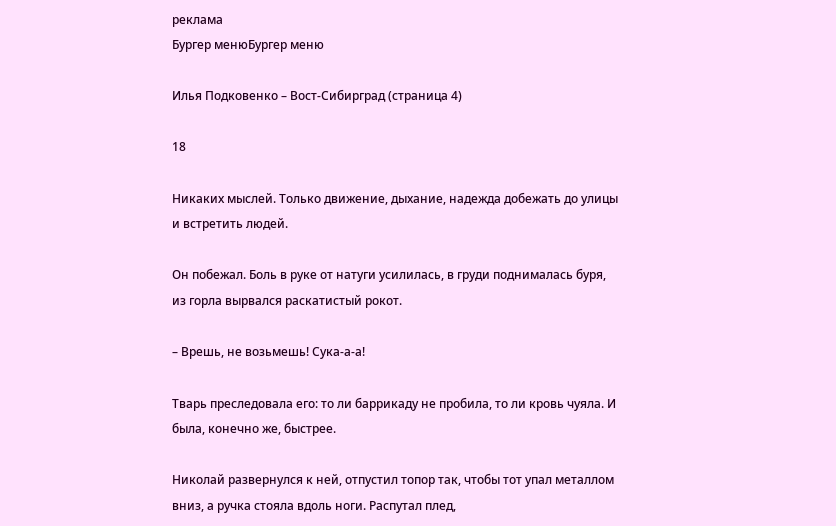реклама
Бургер менюБургер меню

Илья Подковенко – Вост-Сибирград (страница 4)

18

Никаких мыслей. Только движение, дыхание, надежда добежать до улицы и встретить людей.

Он побежал. Боль в руке от натуги усилилась, в груди поднималась буря, из горла вырвался раскатистый рокот.

– Врешь, не возьмешь! Сука-а-а!

Тварь преследовала его: то ли баррикаду не пробила, то ли кровь чуяла. И была, конечно же, быстрее.

Николай развернулся к ней, отпустил топор так, чтобы тот упал металлом вниз, а ручка стояла вдоль ноги. Распутал плед,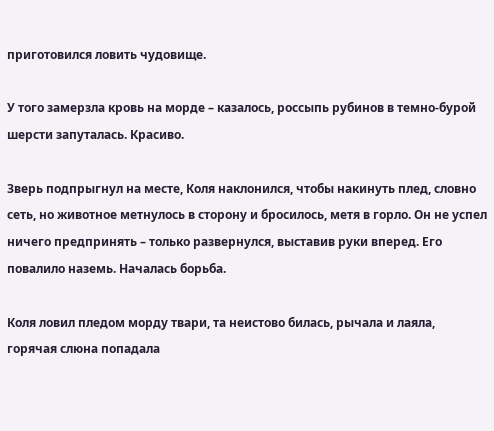приготовился ловить чудовище.

У того замерзла кровь на морде – казалось, россыпь рубинов в темно-бурой шерсти запуталась. Красиво.

Зверь подпрыгнул на месте, Коля наклонился, чтобы накинуть плед, словно сеть, но животное метнулось в сторону и бросилось, метя в горло. Он не успел ничего предпринять – только развернулся, выставив руки вперед. Его повалило наземь. Началась борьба.

Коля ловил пледом морду твари, та неистово билась, рычала и лаяла, горячая слюна попадала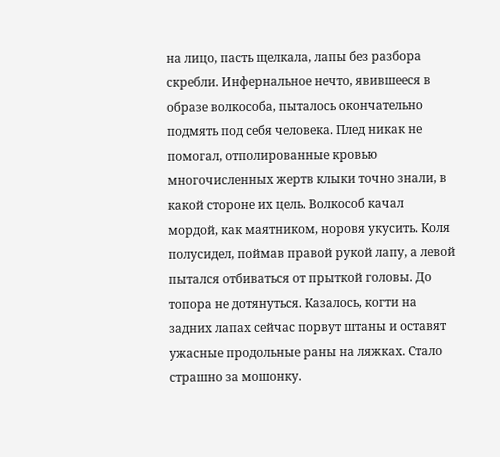на лицо, пасть щелкала, лапы без разбора скребли. Инфернальное нечто, явившееся в образе волкособа, пыталось окончательно подмять под себя человека. Плед никак не помогал, отполированные кровью многочисленных жертв клыки точно знали, в какой стороне их цель. Волкособ качал мордой, как маятником, норовя укусить. Коля полусидел, поймав правой рукой лапу, а левой пытался отбиваться от прыткой головы. До топора не дотянуться. Казалось, когти на задних лапах сейчас порвут штаны и оставят ужасные продольные раны на ляжках. Стало страшно за мошонку.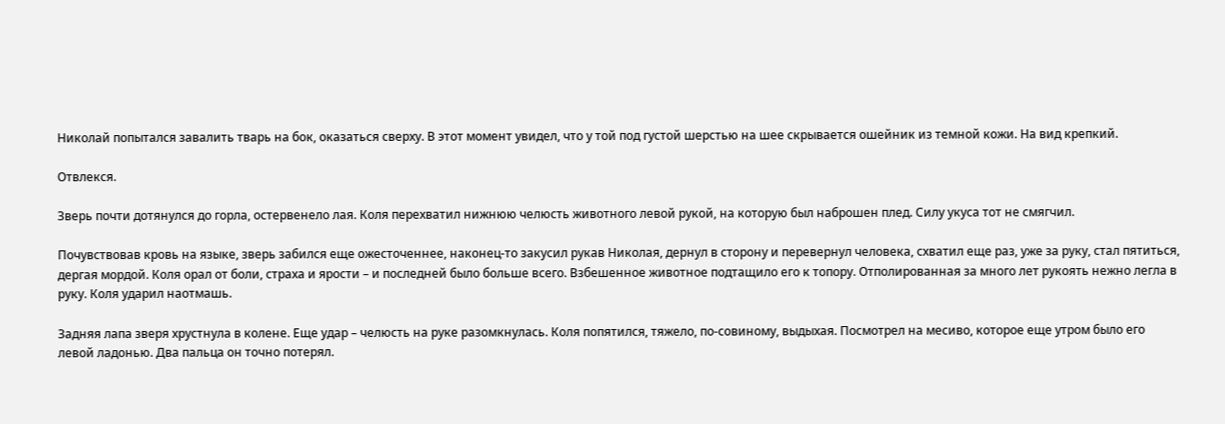Николай попытался завалить тварь на бок, оказаться сверху. В этот момент увидел, что у той под густой шерстью на шее скрывается ошейник из темной кожи. На вид крепкий.

Отвлекся.

Зверь почти дотянулся до горла, остервенело лая. Коля перехватил нижнюю челюсть животного левой рукой, на которую был наброшен плед. Силу укуса тот не смягчил.

Почувствовав кровь на языке, зверь забился еще ожесточеннее, наконец-то закусил рукав Николая, дернул в сторону и перевернул человека, схватил еще раз, уже за руку, стал пятиться, дергая мордой. Коля орал от боли, страха и ярости – и последней было больше всего. Взбешенное животное подтащило его к топору. Отполированная за много лет рукоять нежно легла в руку. Коля ударил наотмашь.

Задняя лапа зверя хрустнула в колене. Еще удар – челюсть на руке разомкнулась. Коля попятился, тяжело, по-совиному, выдыхая. Посмотрел на месиво, которое еще утром было его левой ладонью. Два пальца он точно потерял.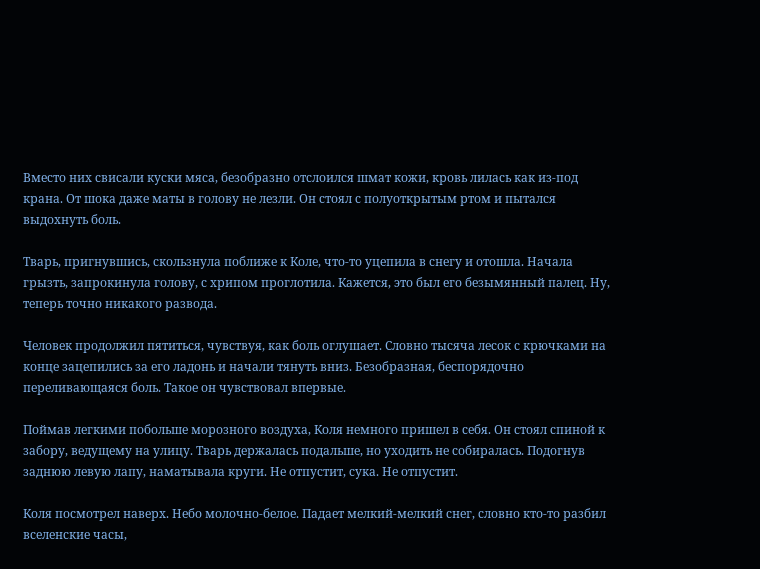Вместо них свисали куски мяса, безобразно отслоился шмат кожи, кровь лилась как из-под крана. От шока даже маты в голову не лезли. Он стоял с полуоткрытым ртом и пытался выдохнуть боль.

Тварь, пригнувшись, скользнула поближе к Коле, что-то уцепила в снегу и отошла. Начала грызть, запрокинула голову, с хрипом проглотила. Кажется, это был его безымянный палец. Ну, теперь точно никакого развода.

Человек продолжил пятиться, чувствуя, как боль оглушает. Словно тысяча лесок с крючками на конце зацепились за его ладонь и начали тянуть вниз. Безобразная, беспорядочно переливающаяся боль. Такое он чувствовал впервые.

Поймав легкими побольше морозного воздуха, Коля немного пришел в себя. Он стоял спиной к забору, ведущему на улицу. Тварь держалась подальше, но уходить не собиралась. Подогнув заднюю левую лапу, наматывала круги. Не отпустит, сука. Не отпустит.

Коля посмотрел наверх. Небо молочно-белое. Падает мелкий-мелкий снег, словно кто-то разбил вселенские часы,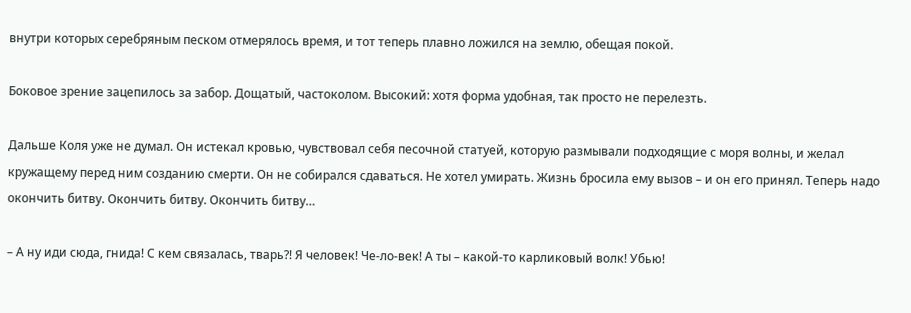внутри которых серебряным песком отмерялось время, и тот теперь плавно ложился на землю, обещая покой.

Боковое зрение зацепилось за забор. Дощатый, частоколом. Высокий: хотя форма удобная, так просто не перелезть.

Дальше Коля уже не думал. Он истекал кровью, чувствовал себя песочной статуей, которую размывали подходящие с моря волны, и желал кружащему перед ним созданию смерти. Он не собирался сдаваться. Не хотел умирать. Жизнь бросила ему вызов – и он его принял. Теперь надо окончить битву. Окончить битву. Окончить битву…

– А ну иди сюда, гнида! С кем связалась, тварь?! Я человек! Че-ло-век! А ты – какой-то карликовый волк! Убью!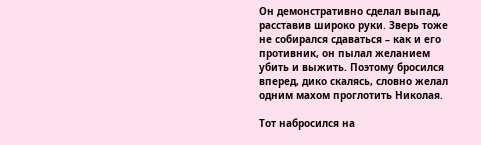Он демонстративно сделал выпад, расставив широко руки. Зверь тоже не собирался сдаваться – как и его противник, он пылал желанием убить и выжить. Поэтому бросился вперед, дико скалясь, словно желал одним махом проглотить Николая.

Тот набросился на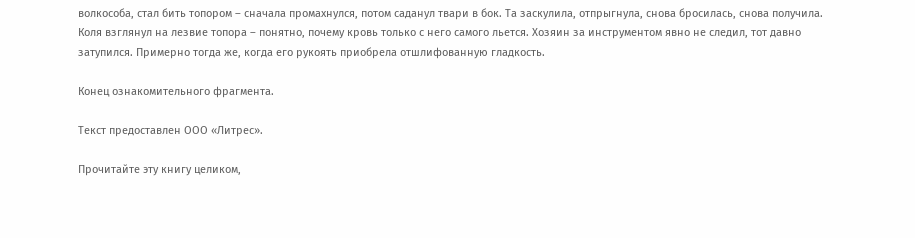волкособа, стал бить топором – сначала промахнулся, потом саданул твари в бок. Та заскулила, отпрыгнула, снова бросилась, снова получила. Коля взглянул на лезвие топора – понятно, почему кровь только с него самого льется. Хозяин за инструментом явно не следил, тот давно затупился. Примерно тогда же, когда его рукоять приобрела отшлифованную гладкость.

Конец ознакомительного фрагмента.

Текст предоставлен ООО «Литрес».

Прочитайте эту книгу целиком,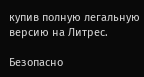купив полную легальную версию на Литрес.

Безопасно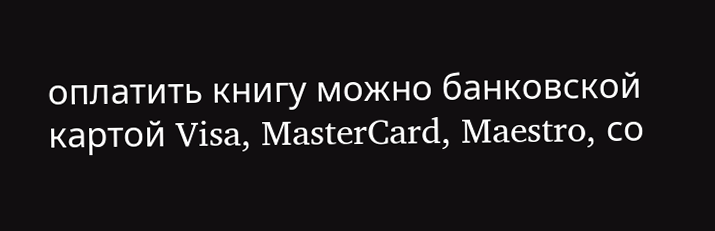оплатить книгу можно банковской картой Visa, MasterCard, Maestro, со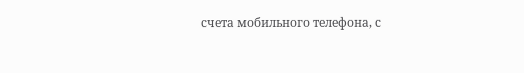счета мобильного телефона, с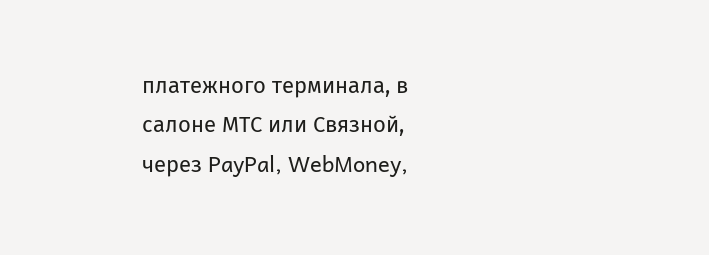платежного терминала, в салоне МТС или Связной, через PayPal, WebMoney,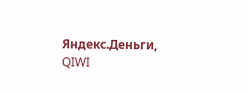Яндекс.Деньги, QIWI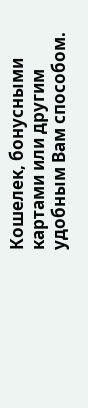Кошелек, бонусными картами или другим удобным Вам способом.